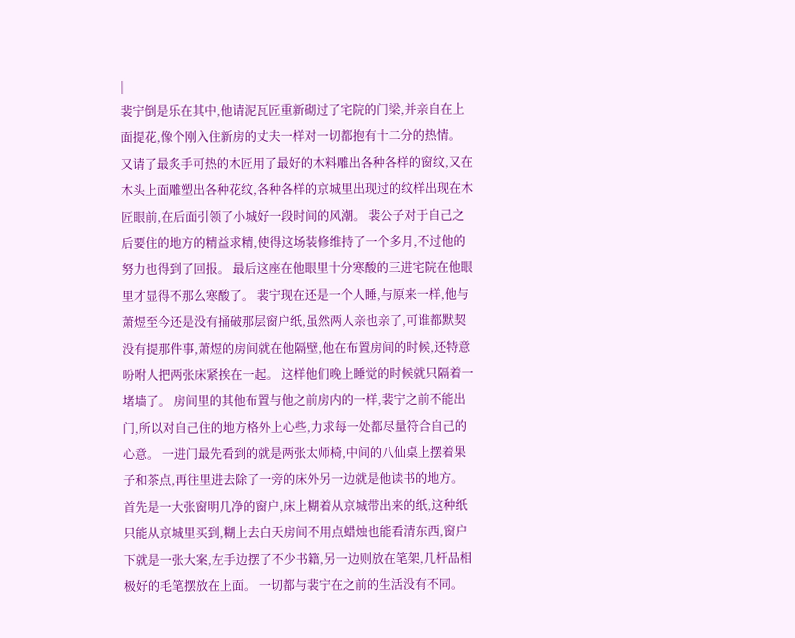|
裴宁倒是乐在其中,他请泥瓦匠重新砌过了宅院的门梁,并亲自在上面提花,像个刚入住新房的丈夫一样对一切都抱有十二分的热情。 又请了最炙手可热的木匠用了最好的木料雕出各种各样的窗纹,又在木头上面雕塑出各种花纹,各种各样的京城里出现过的纹样出现在木匠眼前,在后面引领了小城好一段时间的风潮。 裴公子对于自己之后要住的地方的精益求精,使得这场装修维持了一个多月,不过他的努力也得到了回报。 最后这座在他眼里十分寒酸的三进宅院在他眼里才显得不那么寒酸了。 裴宁现在还是一个人睡,与原来一样,他与萧煜至今还是没有捅破那层窗户纸,虽然两人亲也亲了,可谁都默契没有提那件事,萧煜的房间就在他隔壁,他在布置房间的时候,还特意吩咐人把两张床紧挨在一起。 这样他们晚上睡觉的时候就只隔着一堵墙了。 房间里的其他布置与他之前房内的一样,裴宁之前不能出门,所以对自己住的地方格外上心些,力求每一处都尽量符合自己的心意。 一进门最先看到的就是两张太师椅,中间的八仙桌上摆着果子和茶点,再往里进去除了一旁的床外另一边就是他读书的地方。 首先是一大张窗明几净的窗户,床上糊着从京城带出来的纸,这种纸只能从京城里买到,糊上去白天房间不用点蜡烛也能看清东西,窗户下就是一张大案,左手边摆了不少书籍,另一边则放在笔架,几杆品相极好的毛笔摆放在上面。 一切都与裴宁在之前的生活没有不同。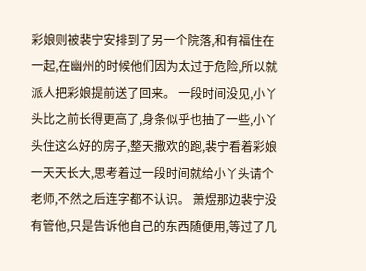彩娘则被裴宁安排到了另一个院落,和有福住在一起,在幽州的时候他们因为太过于危险,所以就派人把彩娘提前送了回来。 一段时间没见,小丫头比之前长得更高了,身条似乎也抽了一些,小丫头住这么好的房子,整天撒欢的跑,裴宁看着彩娘一天天长大,思考着过一段时间就给小丫头请个老师,不然之后连字都不认识。 萧煜那边裴宁没有管他,只是告诉他自己的东西随便用,等过了几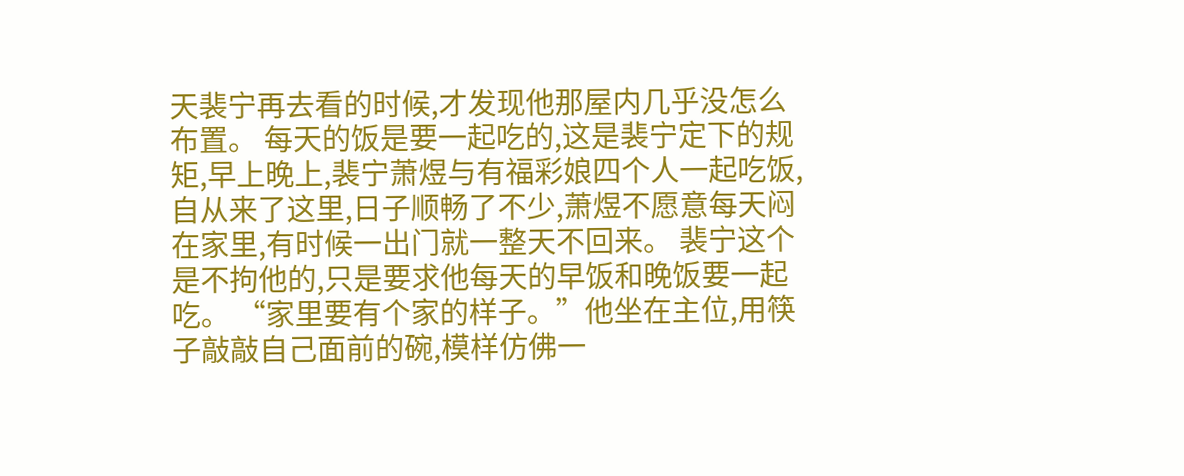天裴宁再去看的时候,才发现他那屋内几乎没怎么布置。 每天的饭是要一起吃的,这是裴宁定下的规矩,早上晚上,裴宁萧煜与有福彩娘四个人一起吃饭,自从来了这里,日子顺畅了不少,萧煜不愿意每天闷在家里,有时候一出门就一整天不回来。 裴宁这个是不拘他的,只是要求他每天的早饭和晚饭要一起吃。 “家里要有个家的样子。”他坐在主位,用筷子敲敲自己面前的碗,模样仿佛一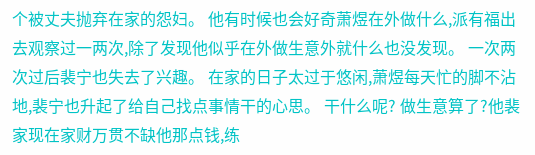个被丈夫抛弃在家的怨妇。 他有时候也会好奇萧煜在外做什么,派有福出去观察过一两次,除了发现他似乎在外做生意外就什么也没发现。 一次两次过后裴宁也失去了兴趣。 在家的日子太过于悠闲,萧煜每天忙的脚不沾地,裴宁也升起了给自己找点事情干的心思。 干什么呢? 做生意算了?他裴家现在家财万贯不缺他那点钱,练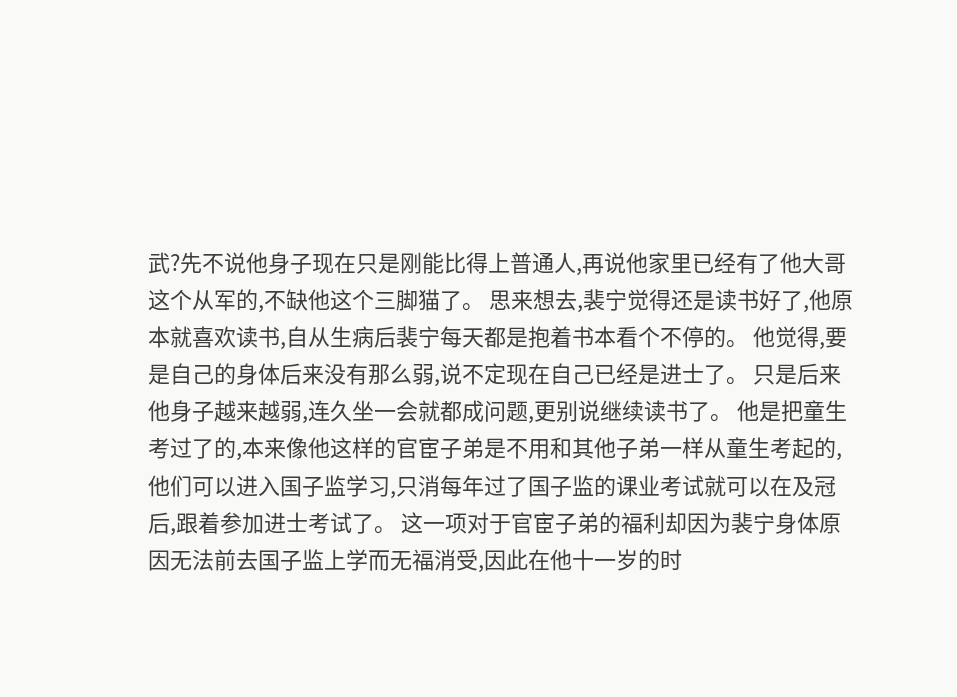武?先不说他身子现在只是刚能比得上普通人,再说他家里已经有了他大哥这个从军的,不缺他这个三脚猫了。 思来想去,裴宁觉得还是读书好了,他原本就喜欢读书,自从生病后裴宁每天都是抱着书本看个不停的。 他觉得,要是自己的身体后来没有那么弱,说不定现在自己已经是进士了。 只是后来他身子越来越弱,连久坐一会就都成问题,更别说继续读书了。 他是把童生考过了的,本来像他这样的官宦子弟是不用和其他子弟一样从童生考起的,他们可以进入国子监学习,只消每年过了国子监的课业考试就可以在及冠后,跟着参加进士考试了。 这一项对于官宦子弟的福利却因为裴宁身体原因无法前去国子监上学而无福消受,因此在他十一岁的时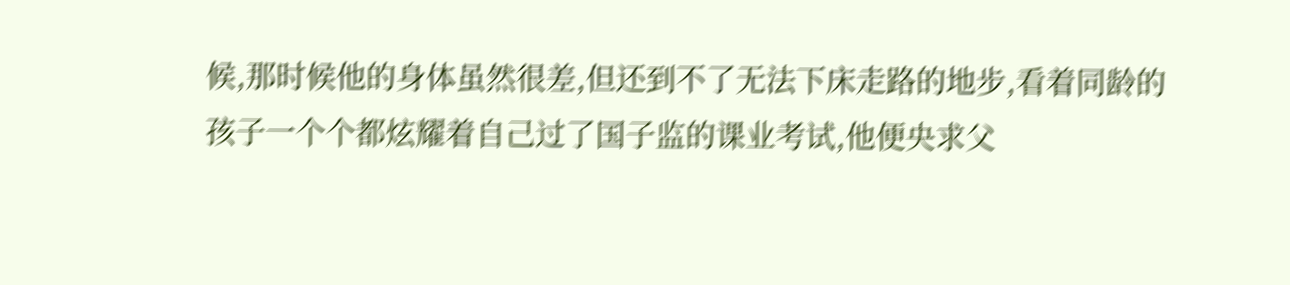候,那时候他的身体虽然很差,但还到不了无法下床走路的地步,看着同龄的孩子一个个都炫耀着自己过了国子监的课业考试,他便央求父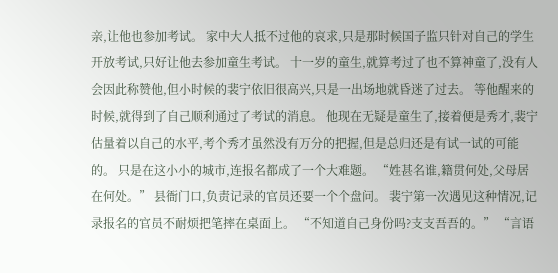亲,让他也参加考试。 家中大人抵不过他的哀求,只是那时候国子监只针对自己的学生开放考试,只好让他去参加童生考试。 十一岁的童生,就算考过了也不算神童了,没有人会因此称赞他,但小时候的裴宁依旧很高兴,只是一出场地就昏迷了过去。 等他醒来的时候,就得到了自己顺利通过了考试的消息。 他现在无疑是童生了,接着便是秀才,裴宁估量着以自己的水平,考个秀才虽然没有万分的把握,但是总归还是有试一试的可能的。 只是在这小小的城市,连报名都成了一个大难题。 “姓甚名谁,籍贯何处,父母居在何处。” 县衙门口,负责记录的官员还要一个个盘问。 裴宁第一次遇见这种情况,记录报名的官员不耐烦把笔摔在桌面上。 “不知道自己身份吗?支支吾吾的。” “言语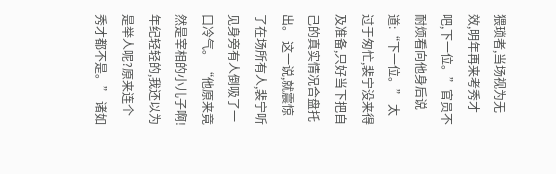猥琐者,当场视为无效,明年再来考秀才吧,下一位。”官员不耐烦看向他身后说道:“下一位。” 太过于匆忙,裴宁没来得及准备,只好当下把自己的真实情况合盘托出。 这一说,就震惊了在场所有人,裴宁听见身旁有人倒吸了一口冷气。 “他原来竟然是宰相的小儿子啊!年纪轻轻的,我还以为是举人呢?原来连个秀才都不是。” 诸如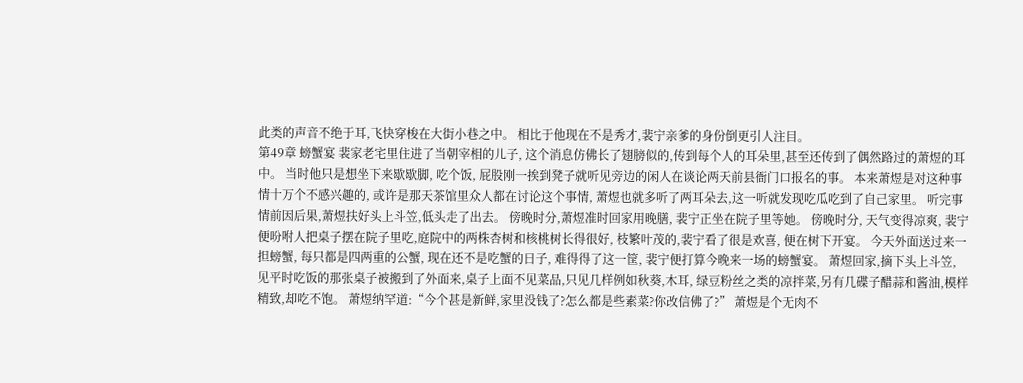此类的声音不绝于耳,飞快穿梭在大街小巷之中。 相比于他现在不是秀才,裴宁亲爹的身份倒更引人注目。
第49章 螃蟹宴 裴家老宅里住进了当朝宰相的儿子, 这个消息仿佛长了翅膀似的,传到每个人的耳朵里,甚至还传到了偶然路过的萧煜的耳中。 当时他只是想坐下来歇歇脚, 吃个饭, 屁股刚一挨到凳子就听见旁边的闲人在谈论两天前县衙门口报名的事。 本来萧煜是对这种事情十万个不感兴趣的, 或许是那天茶馆里众人都在讨论这个事情, 萧煜也就多听了两耳朵去,这一听就发现吃瓜吃到了自己家里。 听完事情前因后果,萧煜扶好头上斗笠,低头走了出去。 傍晚时分,萧煜准时回家用晚膳, 裴宁正坐在院子里等她。 傍晚时分, 天气变得凉爽, 裴宁便吩咐人把桌子摆在院子里吃,庭院中的两株杏树和核桃树长得很好, 枝繁叶茂的,裴宁看了很是欢喜, 便在树下开宴。 今天外面送过来一担螃蟹, 每只都是四两重的公蟹, 现在还不是吃蟹的日子, 难得得了这一筐, 裴宁便打算今晚来一场的螃蟹宴。 萧煜回家,摘下头上斗笠, 见平时吃饭的那张桌子被搬到了外面来,桌子上面不见菜品,只见几样例如秋葵,木耳, 绿豆粉丝之类的凉拌菜,另有几碟子醋蒜和酱油,模样精致,却吃不饱。 萧煜纳罕道:“今个甚是新鲜,家里没钱了?怎么都是些素菜?你改信佛了?” 萧煜是个无肉不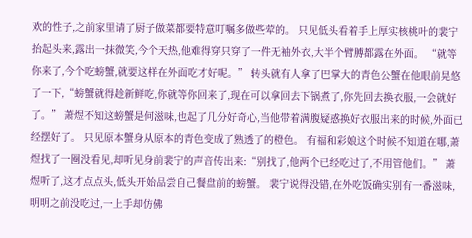欢的性子,之前家里请了厨子做菜都要特意叮嘱多做些荤的。 只见低头看着手上厚实核桃叶的裴宁抬起头来,露出一抹微笑,今个天热,他难得穿只穿了一件无袖外衣,大半个臂膊都露在外面。 “就等你来了,今个吃螃蟹,就要这样在外面吃才好呢。” 转头就有人拿了巴掌大的青色公蟹在他眼前晃悠了一下,“螃蟹就得趁新鲜吃,你就等你回来了,现在可以拿回去下锅煮了,你先回去换衣服,一会就好了。” 萧煜不知这螃蟹是何滋味,也起了几分好奇心,当他带着满腹疑惑换好衣服出来的时候,外面已经摆好了。 只见原本蟹身从原本的青色变成了熟透了的橙色。 有福和彩娘这个时候不知道在哪,萧煜找了一圈没看见,却听见身前裴宁的声音传出来:“别找了,他两个已经吃过了,不用管他们。” 萧煜听了,这才点点头,低头开始品尝自己餐盘前的螃蟹。 裴宁说得没错,在外吃饭确实别有一番滋味,明明之前没吃过,一上手却仿佛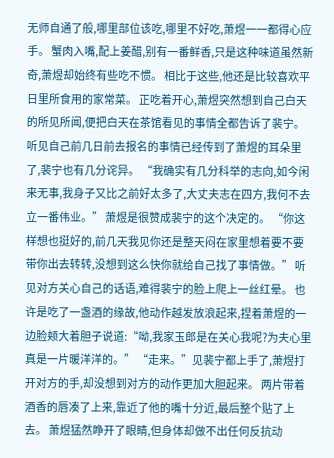无师自通了般,哪里部位该吃,哪里不好吃,萧煜一一都得心应手。 蟹肉入嘴,配上姜醋,别有一番鲜香,只是这种味道虽然新奇,萧煜却始终有些吃不惯。 相比于这些,他还是比较喜欢平日里所食用的家常菜。 正吃着开心,萧煜突然想到自己白天的所见所闻,便把白天在茶馆看见的事情全都告诉了裴宁。 听见自己前几日前去报名的事情已经传到了萧煜的耳朵里了,裴宁也有几分诧异。 “我确实有几分科举的志向,如今闲来无事,我身子又比之前好太多了,大丈夫志在四方,我何不去立一番伟业。” 萧煜是很赞成裴宁的这个决定的。 “你这样想也挺好的,前几天我见你还是整天闷在家里想着要不要带你出去转转,没想到这么快你就给自己找了事情做。” 听见对方关心自己的话语,难得裴宁的脸上爬上一丝红晕。 也许是吃了一盏酒的缘故,他动作越发放浪起来,捏着萧煜的一边脸颊大着胆子说道:“呦,我家玉郎是在关心我呢?为夫心里真是一片暖洋洋的。” “走来。”见裴宁都上手了,萧煜打开对方的手,却没想到对方的动作更加大胆起来。 两片带着酒香的唇凑了上来,靠近了他的嘴十分近,最后整个贴了上去。 萧煜猛然睁开了眼睛,但身体却做不出任何反抗动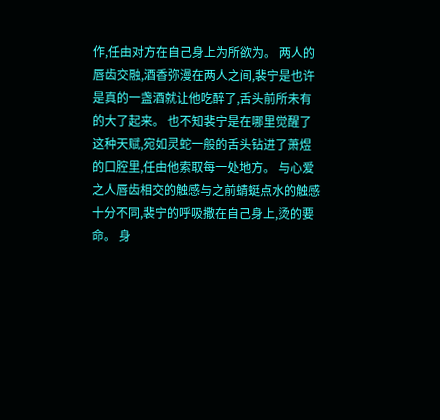作,任由对方在自己身上为所欲为。 两人的唇齿交融,酒香弥漫在两人之间,裴宁是也许是真的一盏酒就让他吃醉了,舌头前所未有的大了起来。 也不知裴宁是在哪里觉醒了这种天赋,宛如灵蛇一般的舌头钻进了萧煜的口腔里,任由他索取每一处地方。 与心爱之人唇齿相交的触感与之前蜻蜓点水的触感十分不同,裴宁的呼吸撒在自己身上,烫的要命。 身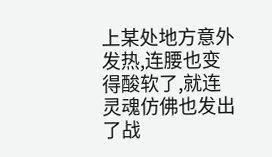上某处地方意外发热,连腰也变得酸软了,就连灵魂仿佛也发出了战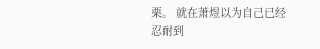栗。 就在萧煜以为自己已经忍耐到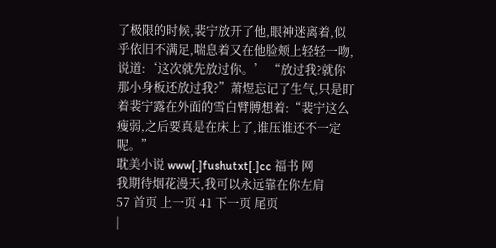了极限的时候,裴宁放开了他,眼神迷离着,似乎依旧不满足,喘息着又在他脸颊上轻轻一吻,说道:‘这次就先放过你。’ “放过我?就你那小身板还放过我?”萧煜忘记了生气,只是盯着裴宁露在外面的雪白臂膊想着:“裴宁这么瘦弱,之后要真是在床上了,谁压谁还不一定呢。”
耽美小说 www[.]fushutxt[.]cc 福书 网
我期待烟花漫天,我可以永远靠在你左肩
57 首页 上一页 41 下一页 尾页
|